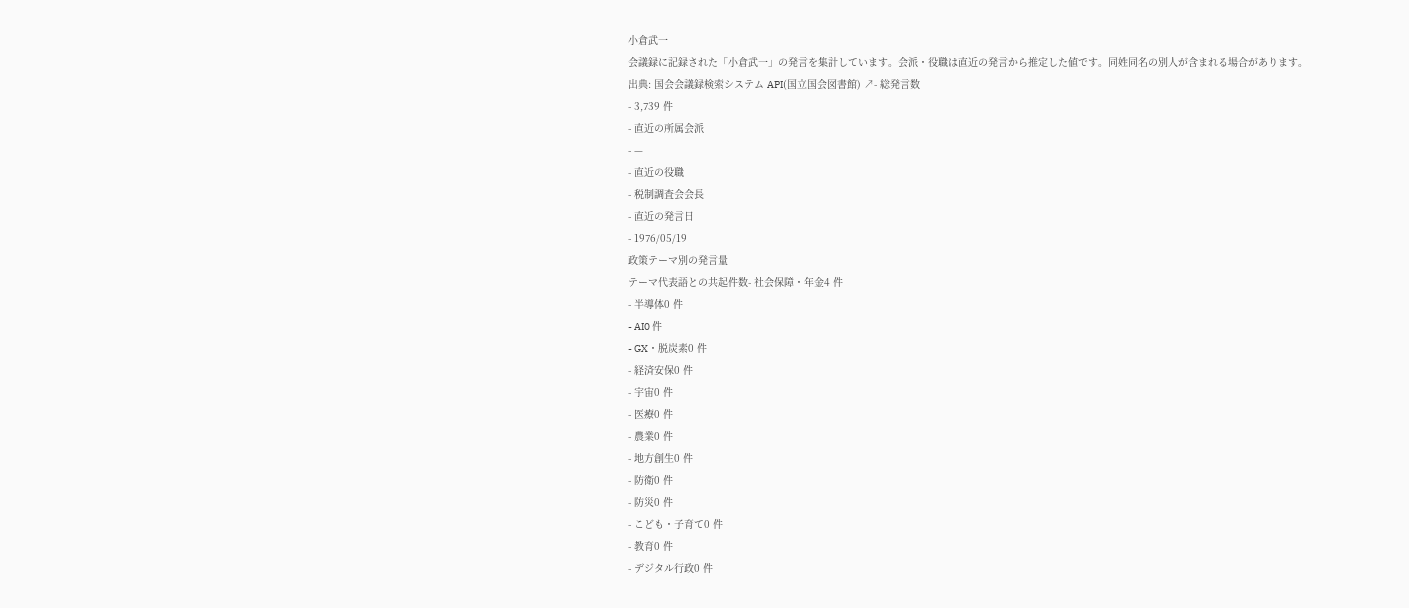小倉武一
会議録に記録された「小倉武一」の発言を集計しています。会派・役職は直近の発言から推定した値です。同姓同名の別人が含まれる場合があります。
出典: 国会会議録検索システム API(国立国会図書館) ↗- 総発言数
- 3,739 件
- 直近の所属会派
- —
- 直近の役職
- 税制調査会会長
- 直近の発言日
- 1976/05/19
政策テーマ別の発言量
テーマ代表語との共起件数- 社会保障・年金4 件
- 半導体0 件
- AI0 件
- GX・脱炭素0 件
- 経済安保0 件
- 宇宙0 件
- 医療0 件
- 農業0 件
- 地方創生0 件
- 防衛0 件
- 防災0 件
- こども・子育て0 件
- 教育0 件
- デジタル行政0 件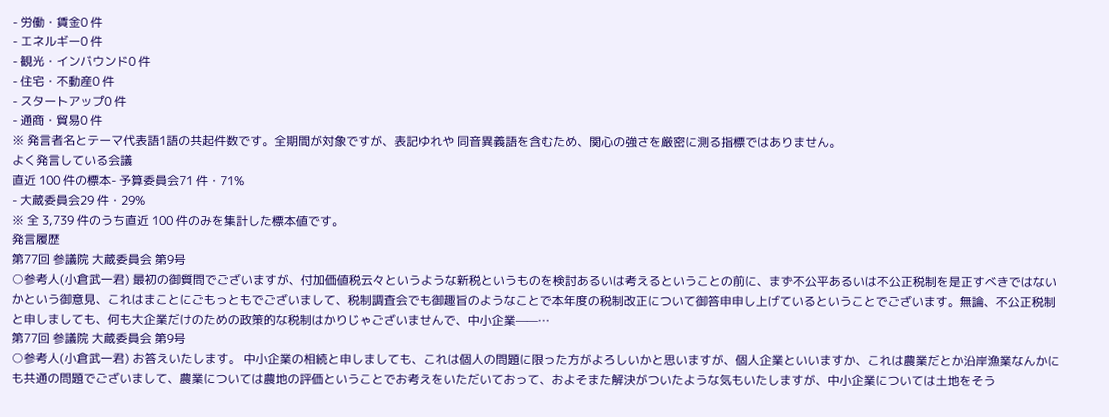- 労働・賃金0 件
- エネルギー0 件
- 観光・インバウンド0 件
- 住宅・不動産0 件
- スタートアップ0 件
- 通商・貿易0 件
※ 発言者名とテーマ代表語1語の共起件数です。全期間が対象ですが、表記ゆれや 同音異義語を含むため、関心の強さを厳密に測る指標ではありません。
よく発言している会議
直近 100 件の標本- 予算委員会71 件・71%
- 大蔵委員会29 件・29%
※ 全 3,739 件のうち直近 100 件のみを集計した標本値です。
発言履歴
第77回 参議院 大蔵委員会 第9号
○参考人(小倉武一君) 最初の御質問でございますが、付加価値税云々というような新税というものを検討あるいは考えるということの前に、まず不公平あるいは不公正税制を是正すべきではないかという御意見、これはまことにごもっともでございまして、税制調査会でも御趣旨のようなことで本年度の税制改正について御答申申し上げているということでございます。無論、不公正税制と申しましても、何も大企業だけのための政策的な税制はかりじゃございませんで、中小企業——…
第77回 参議院 大蔵委員会 第9号
○参考人(小倉武一君) お答えいたします。 中小企業の相続と申しましても、これは個人の問題に限った方がよろしいかと思いますが、個人企業といいますか、これは農業だとか沿岸漁業なんかにも共通の問題でございまして、農業については農地の評価ということでお考えをいただいておって、およそまた解決がついたような気もいたしますが、中小企業については土地をそう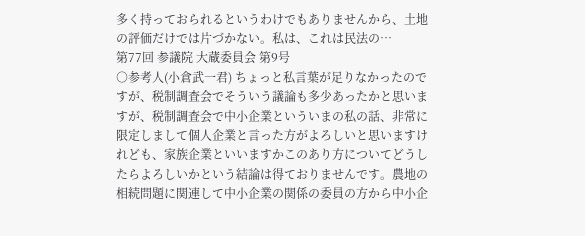多く持っておられるというわけでもありませんから、土地の評価だけでは片づかない。私は、これは民法の…
第77回 参議院 大蔵委員会 第9号
○参考人(小倉武一君) ちょっと私言葉が足りなかったのですが、税制調査会でそういう議論も多少あったかと思いますが、税制調査会で中小企業といういまの私の話、非常に限定しまして個人企業と言った方がよろしいと思いますけれども、家族企業といいますかこのあり方についてどうしたらよろしいかという結論は得ておりませんです。農地の相続問題に関連して中小企業の関係の委員の方から中小企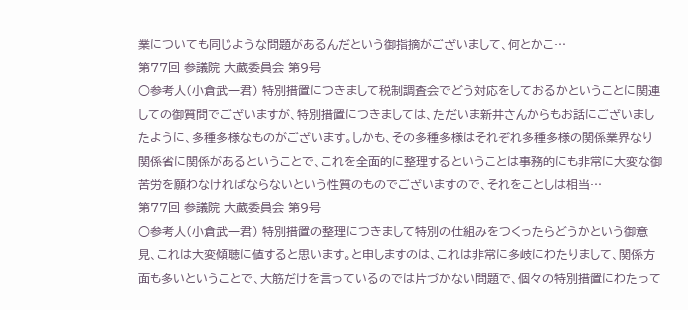業についても同じような問題があるんだという御指摘がございまして、何とかこ…
第77回 参議院 大蔵委員会 第9号
○参考人(小倉武一君) 特別措置につきまして税制調査会でどう対応をしておるかということに関連しての御質問でございますが、特別措置につきましては、ただいま新井さんからもお話にございましたように、多種多様なものがございます。しかも、その多種多様はそれぞれ多種多様の関係業界なり関係省に関係があるということで、これを全面的に整理するということは事務的にも非常に大変な御苦労を願わなければならないという性質のものでございますので、それをことしは相当…
第77回 参議院 大蔵委員会 第9号
○参考人(小倉武一君) 特別措置の整理につきまして特別の仕組みをつくったらどうかという御意見、これは大変傾聴に値すると思います。と申しますのは、これは非常に多岐にわたりまして、関係方面も多いということで、大筋だけを言っているのでは片づかない問題で、個々の特別措置にわたって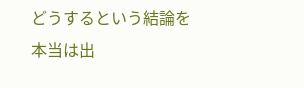どうするという結論を本当は出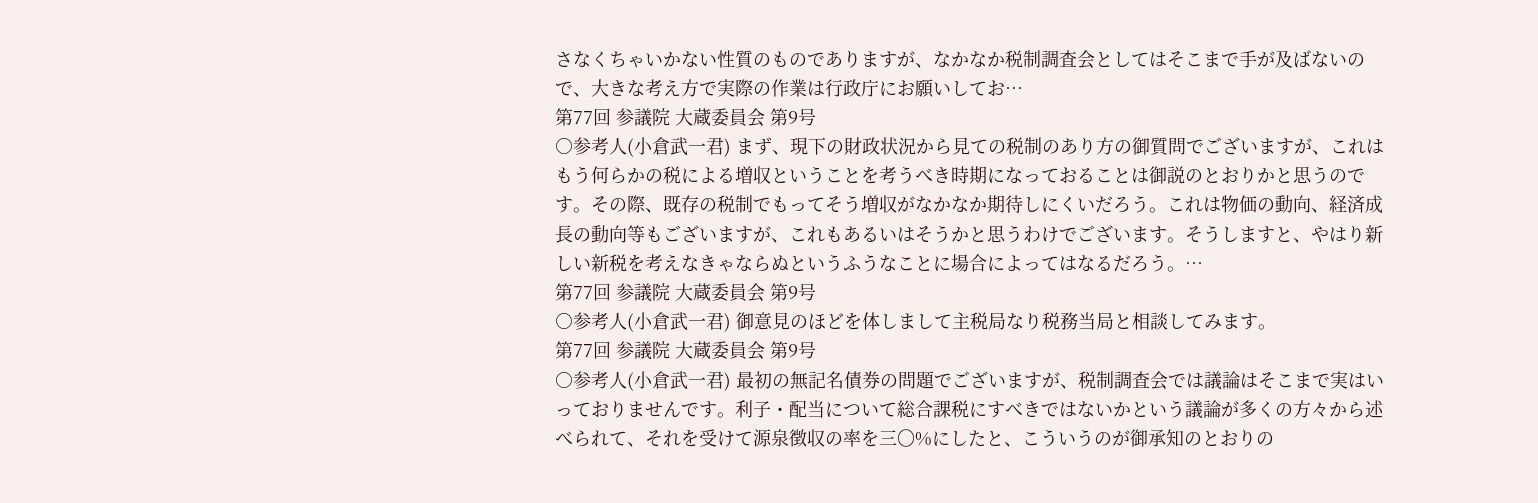さなくちゃいかない性質のものでありますが、なかなか税制調査会としてはそこまで手が及ばないので、大きな考え方で実際の作業は行政庁にお願いしてお…
第77回 参議院 大蔵委員会 第9号
○参考人(小倉武一君) まず、現下の財政状況から見ての税制のあり方の御質問でございますが、これはもう何らかの税による増収ということを考うべき時期になっておることは御説のとおりかと思うのです。その際、既存の税制でもってそう増収がなかなか期待しにくいだろう。これは物価の動向、経済成長の動向等もございますが、これもあるいはそうかと思うわけでございます。そうしますと、やはり新しい新税を考えなきゃならぬというふうなことに場合によってはなるだろう。…
第77回 参議院 大蔵委員会 第9号
○参考人(小倉武一君) 御意見のほどを体しまして主税局なり税務当局と相談してみます。
第77回 参議院 大蔵委員会 第9号
○参考人(小倉武一君) 最初の無記名債券の問題でございますが、税制調査会では議論はそこまで実はいっておりませんです。利子・配当について総合課税にすべきではないかという議論が多くの方々から述べられて、それを受けて源泉徴収の率を三〇%にしたと、こういうのが御承知のとおりの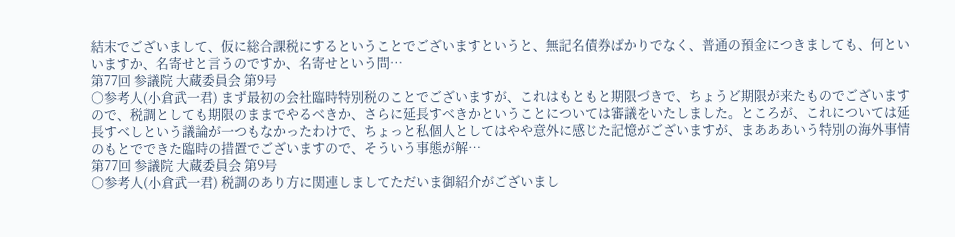結末でございまして、仮に総合課税にするということでございますというと、無記名債券ばかりでなく、普通の預金につきましても、何といいますか、名寄せと言うのですか、名寄せという問…
第77回 参議院 大蔵委員会 第9号
○参考人(小倉武一君) まず最初の会社臨時特別税のことでございますが、これはもともと期限づきで、ちょうど期限が来たものでございますので、税調としても期限のままでやるべきか、さらに延長すべきかということについては審議をいたしました。ところが、これについては延長すべしという議論が一つもなかったわけで、ちょっと私個人としてはやや意外に感じた記憶がございますが、まあああいう特別の海外事情のもとでできた臨時の措置でございますので、そういう事態が解…
第77回 参議院 大蔵委員会 第9号
○参考人(小倉武一君) 税調のあり方に関連しましてただいま御紹介がございまし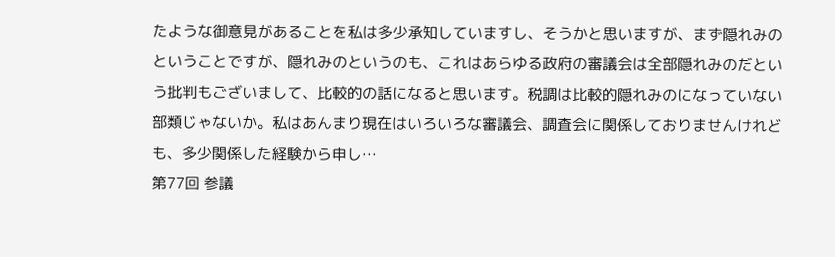たような御意見があることを私は多少承知していますし、そうかと思いますが、まず隠れみのということですが、隠れみのというのも、これはあらゆる政府の審議会は全部隠れみのだという批判もございまして、比較的の話になると思います。税調は比較的隠れみのになっていない部類じゃないか。私はあんまり現在はいろいろな審議会、調査会に関係しておりませんけれども、多少関係した経験から申し…
第77回 参議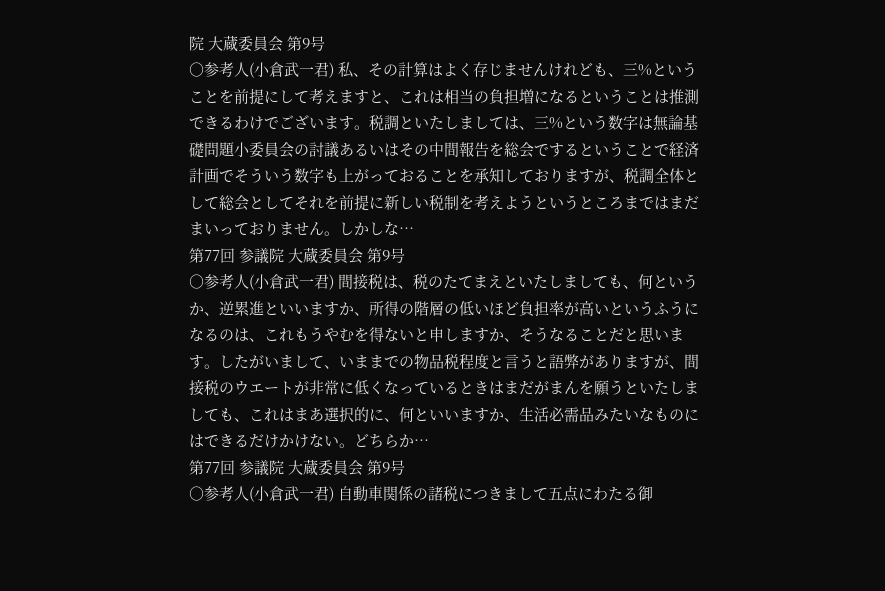院 大蔵委員会 第9号
○参考人(小倉武一君) 私、その計算はよく存じませんけれども、三%ということを前提にして考えますと、これは相当の負担増になるということは推測できるわけでございます。税調といたしましては、三%という数字は無論基礎問題小委員会の討議あるいはその中間報告を総会でするということで経済計画でそういう数字も上がっておることを承知しておりますが、税調全体として総会としてそれを前提に新しい税制を考えようというところまではまだまいっておりません。しかしな…
第77回 参議院 大蔵委員会 第9号
○参考人(小倉武一君) 間接税は、税のたてまえといたしましても、何というか、逆累進といいますか、所得の階層の低いほど負担率が高いというふうになるのは、これもうやむを得ないと申しますか、そうなることだと思います。したがいまして、いままでの物品税程度と言うと語弊がありますが、間接税のウエートが非常に低くなっているときはまだがまんを願うといたしましても、これはまあ選択的に、何といいますか、生活必需品みたいなものにはできるだけかけない。どちらか…
第77回 参議院 大蔵委員会 第9号
○参考人(小倉武一君) 自動車関係の諸税につきまして五点にわたる御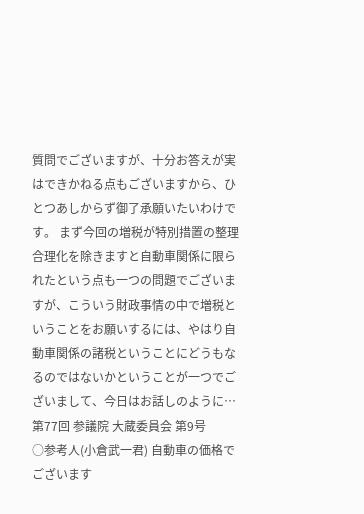質問でございますが、十分お答えが実はできかねる点もございますから、ひとつあしからず御了承願いたいわけです。 まず今回の増税が特別措置の整理合理化を除きますと自動車関係に限られたという点も一つの問題でございますが、こういう財政事情の中で増税ということをお願いするには、やはり自動車関係の諸税ということにどうもなるのではないかということが一つでございまして、今日はお話しのように…
第77回 参議院 大蔵委員会 第9号
○参考人(小倉武一君) 自動車の価格でございます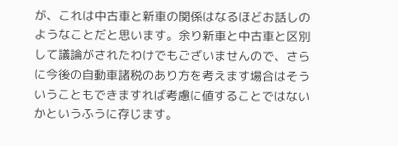が、これは中古車と新車の関係はなるほどお話しのようなことだと思います。余り新車と中古車と区別して議論がされたわけでもございませんので、さらに今後の自動車諸税のあり方を考えます場合はそういうこともできますれば考慮に値することではないかというふうに存じます。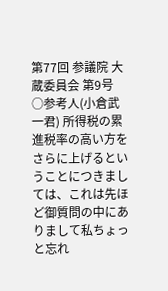第77回 参議院 大蔵委員会 第9号
○参考人(小倉武一君) 所得税の累進税率の高い方をさらに上げるということにつきましては、これは先ほど御質問の中にありまして私ちょっと忘れ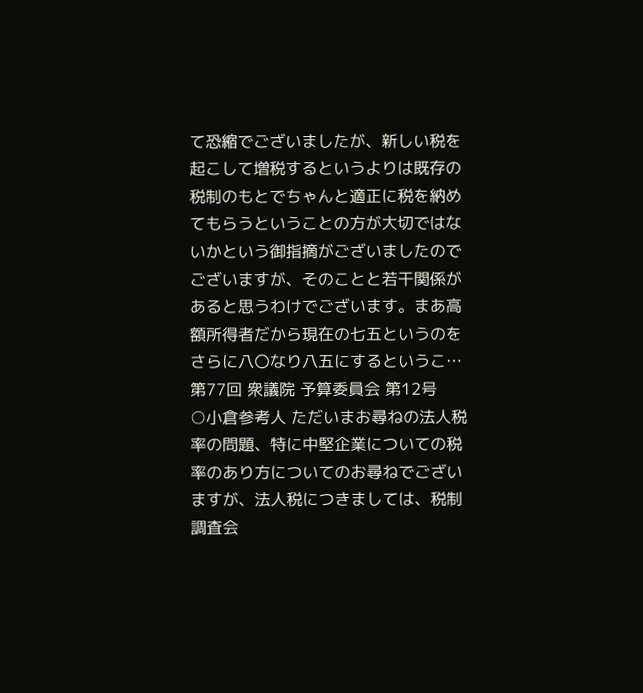て恐縮でございましたが、新しい税を起こして増税するというよりは既存の税制のもとでちゃんと適正に税を納めてもらうということの方が大切ではないかという御指摘がございましたのでございますが、そのことと若干関係があると思うわけでございます。まあ高額所得者だから現在の七五というのをさらに八〇なり八五にするというこ…
第77回 衆議院 予算委員会 第12号
○小倉参考人 ただいまお尋ねの法人税率の問題、特に中堅企業についての税率のあり方についてのお尋ねでございますが、法人税につきましては、税制調査会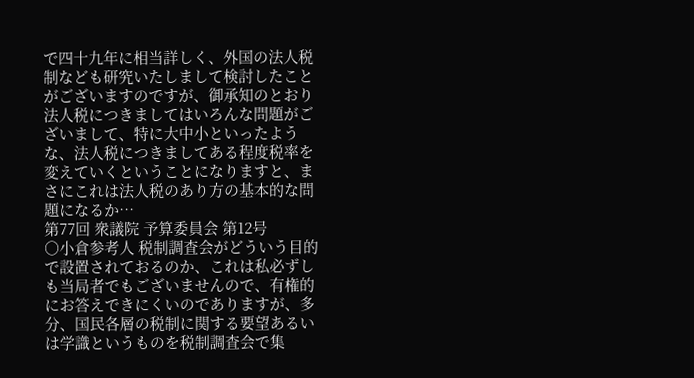で四十九年に相当詳しく、外国の法人税制なども研究いたしまして検討したことがございますのですが、御承知のとおり法人税につきましてはいろんな問題がございまして、特に大中小といったような、法人税につきましてある程度税率を変えていくということになりますと、まさにこれは法人税のあり方の基本的な問題になるか…
第77回 衆議院 予算委員会 第12号
○小倉参考人 税制調査会がどういう目的で設置されておるのか、これは私必ずしも当局者でもございませんので、有権的にお答えできにくいのでありますが、多分、国民各層の税制に関する要望あるいは学識というものを税制調査会で集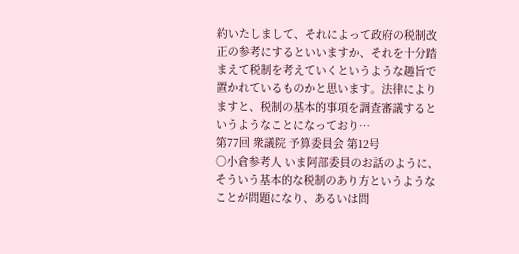約いたしまして、それによって政府の税制改正の参考にするといいますか、それを十分踏まえて税制を考えていくというような趣旨で置かれているものかと思います。法律によりますと、税制の基本的事項を調査審議するというようなことになっており…
第77回 衆議院 予算委員会 第12号
○小倉参考人 いま阿部委員のお話のように、そういう基本的な税制のあり方というようなことが問題になり、あるいは問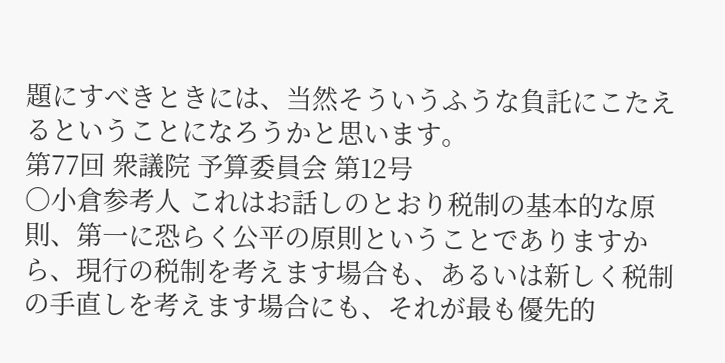題にすべきときには、当然そういうふうな負託にこたえるということになろうかと思います。
第77回 衆議院 予算委員会 第12号
○小倉参考人 これはお話しのとおり税制の基本的な原則、第一に恐らく公平の原則ということでありますから、現行の税制を考えます場合も、あるいは新しく税制の手直しを考えます場合にも、それが最も優先的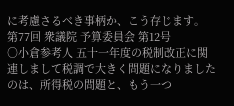に考慮さるべき事柄か、こう存じます。
第77回 衆議院 予算委員会 第12号
○小倉参考人 五十一年度の税制改正に関連しまして税調で大きく問題になりましたのは、所得税の問題と、もう一つ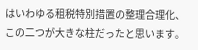はいわゆる租税特別措置の整理合理化、この二つが大きな柱だったと思います。